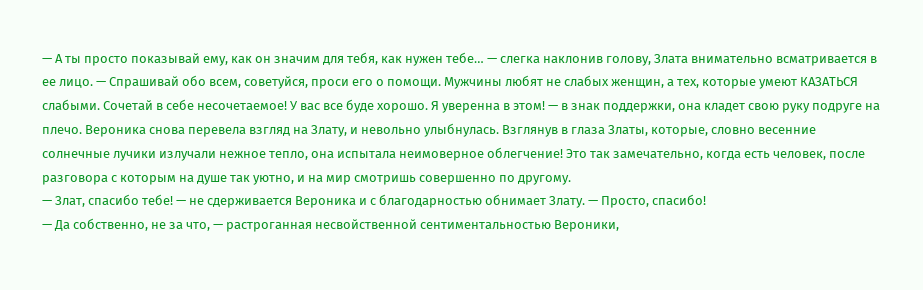— А ты просто показывай ему, как он значим для тебя, как нужен тебе… — слегка наклонив голову, Злата внимательно всматривается в ее лицо. — Спрашивай обо всем, советуйся, проси его о помощи. Мужчины любят не слабых женщин, а тех, которые умеют КАЗАТЬСЯ слабыми. Сочетай в себе несочетаемое! У вас все буде хорошо. Я уверенна в этом! — в знак поддержки, она кладет свою руку подруге на плечо. Вероника снова перевела взгляд на Злату, и невольно улыбнулась. Взглянув в глаза Златы, которые, словно весенние солнечные лучики излучали нежное тепло, она испытала неимоверное облегчение! Это так замечательно, когда есть человек, после разговора с которым на душе так уютно, и на мир смотришь совершенно по другому.
— Злат, спасибо тебе! — не сдерживается Вероника и с благодарностью обнимает Злату. — Просто, спасибо!
— Да собственно, не за что, — растроганная несвойственной сентиментальностью Вероники,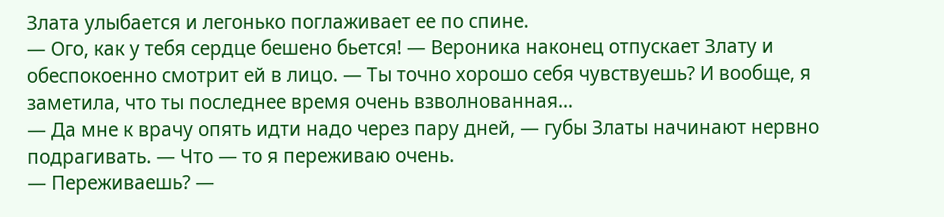Злата улыбается и легонько поглаживает ее по спине.
— Ого, как у тебя сердце бешено бьется! — Вероника наконец отпускает Злату и обеспокоенно смотрит ей в лицо. — Ты точно хорошо себя чувствуешь? И вообще, я заметила, что ты последнее время очень взволнованная…
— Да мне к врачу опять идти надо через пару дней, — губы Златы начинают нервно подрагивать. — Что — то я переживаю очень.
— Переживаешь? —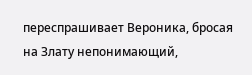переспрашивает Вероника, бросая на Злату непонимающий,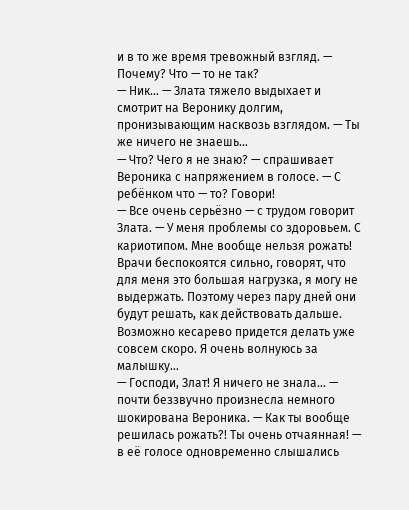и в то же время тревожный взгляд. — Почему? Что — то не так?
— Ник… — Злата тяжело выдыхает и смотрит на Веронику долгим, пронизывающим насквозь взглядом. — Ты же ничего не знаешь…
— Что? Чего я не знаю? — спрашивает Вероника с напряжением в голосе. — С ребёнком что — то? Говори!
— Все очень серьёзно — с трудом говорит Злата. — У меня проблемы со здоровьем. С кариотипом. Мне вообще нельзя рожать! Врачи беспокоятся сильно, говорят, что для меня это большая нагрузка, я могу не выдержать. Поэтому через пару дней они будут решать, как действовать дальше. Возможно кесарево придется делать уже совсем скоро. Я очень волнуюсь за малышку…
— Господи, Злат! Я ничего не знала… — почти беззвучно произнесла немного шокирована Вероника. — Как ты вообще решилась рожать?! Ты очень отчаянная! — в её голосе одновременно слышались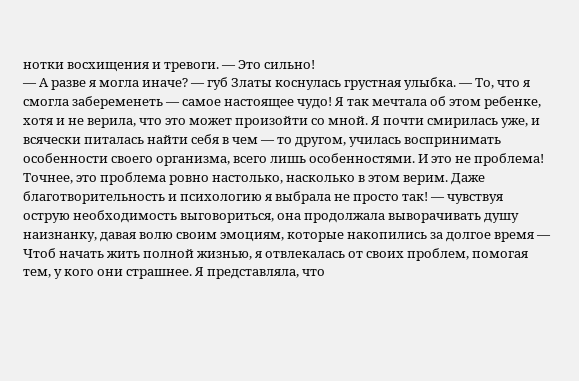нотки восхищения и тревоги. — Это сильно!
— А разве я могла иначе? — губ Златы коснулась грустная улыбка. — То, что я смогла забеременеть — самое настоящее чудо! Я так мечтала об этом ребенке, хотя и не верила, что это может произойти со мной. Я почти смирилась уже, и всячески питалась найти себя в чем — то другом, училась воспринимать особенности своего организма, всего лишь особенностями. И это не проблема! Точнее, это проблема ровно настолько, насколько в этом верим. Даже благотворительность и психологию я выбрала не просто так! — чувствуя острую необходимость выговориться, она продолжала выворачивать душу наизнанку, давая волю своим эмоциям, которые накопились за долгое время — Чтоб начать жить полной жизнью, я отвлекалась от своих проблем, помогая тем, у кого они страшнее. Я представляла, что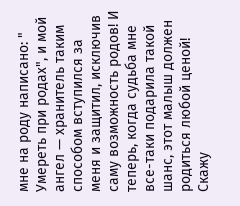мне на роду написано: " Умереть при родах", и мой ангел — хранитель таким способом вступился за меня и защитил, исключив саму возможность родов! И теперь, когда судьба мне все-таки подарила такой шанс, этот малыш должен родиться любой ценой! Скажу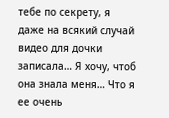тебе по секрету, я даже на всякий случай видео для дочки записала… Я хочу, чтоб она знала меня… Что я ее очень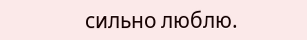сильно люблю.